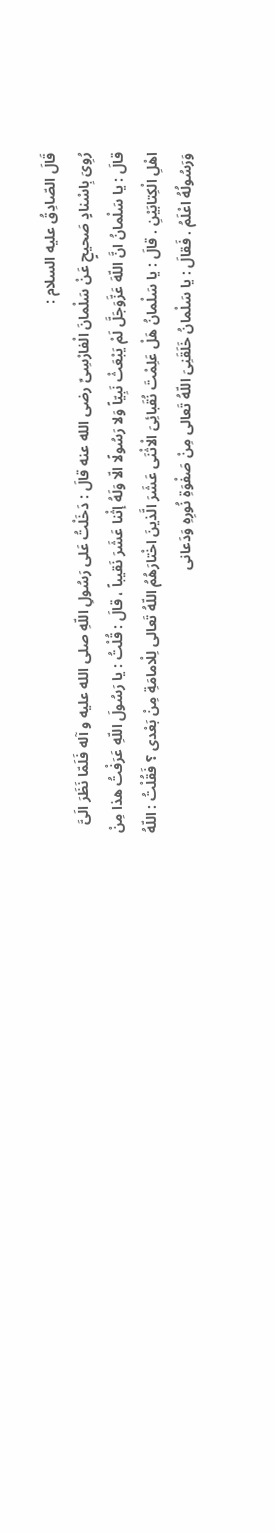قَالَ الصّادِقُ عليه السلام :
رُوِىَ بِاسْنادٍ صَحيحٍ عَنْ سَلْمانَ الْفارْسِىِّ رضى الله عنه قالَ : دَخَلْتُ عَلى رَسُولِ اللّهِ صلى الله عليه و آله فَلَمّا نَظَرَ الَىَّ قالَ : يا سَلْمانُ انَّ اللّهَ عَزَّوَجَلَّ لَمْ يَبْعَثْ نَبِيّاً وَلا رَسُولًا الّا وَلَهُ إثْنا عَشَرَ نَقيباً ، قالَ : قُلْتُ : يا رَسُولَ اللّهِ عَرَفْتُ هذا مِنْ اهْلِ الْكِتابَيْنِ . قالَ : يا سَلْمانُ هَلْ عَلِمْتَ نُقَبائِىَ الْاثْنَى عَشَرَ الَّذينَ اخْتارَهُمُ اللّهُ تَعالى لِلْامامَةِ مِنْ بَعْدى ؟ فَقُلْتُ : اللّهُ وَرَسُولُهُ اعْلَمُ . فَقالَ : يا سَلْمانُ خَلَقَنِىَ اللّهُ تَعالى مِنْ صَفْوَةِ نُورِهِ وَدَعانى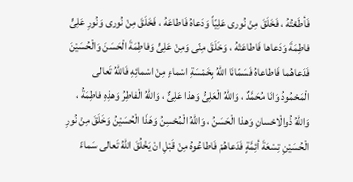فَأطَعْتُهُ ، فَخَلَقَ مِنْ نُورى عَلِيّاً وَدَعاهُ فَاطاعَهُ ، فَخَلَقَ مِنْ نُورى وَنُورِ عَلِىٍّ فاطِمَةَ وَدَعاها فَاطاعَتْهُ ، وَخَلَقَ مِنّى وَمِنْ عَلِىٍّ وَفاطِمَةَ الْحَسَنَ وَالْحُسَيْنَ فَدَعاهُما فَاطاعاهُ فَسَمّانَا اللّهُ بِخَمْسَةِ اسْماءٍ مِنْ اسْمائِهِ فَاللّهُ تَعالى الْمَحْمُودُ وَانَا مُحَمَّدٌ ، وَاللّهُ الْعَلِىُّ وَهذا عَلِىٌّ ، وَاللّهُ الْفاطِرُ وَهذِهِ فاطِمَةُ ، وَاللّهُ ذُوالْاحْسانِ وَهذا الْحَسَنُ ، وَاللّهُ الْمُحْسِنُ وَهَذَا الْحُسَيْنُ وَخَلَقَ مِنْ نُورِ الْحُسَيْنِ تِسْعَةَ أئِمَّةٍ فَدَعاهُمْ فَاطاعُوهُ مِنْ قَبْلِ انْ يَخْلُقَ اللّهُ تَعالى سَماءً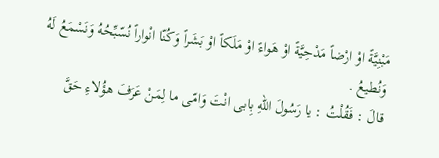مَبْنِيَّةً اوْ ارْضاً مَدْحِيَّةً اوْ هَواءً اوْ مَلَكاً اوْ بَشَراً وَكُنّا انْواراً نُسّبِّحُهُ وَنَسْمَعُ لَهُ وَنُطيعُ .
قالَ : فَقُلْتُ : يا رَسُولَ اللّهِ بِابى انْتَ وَامّى ما لِمَنْ عَرَفَ هؤُلاءِ حَقَّ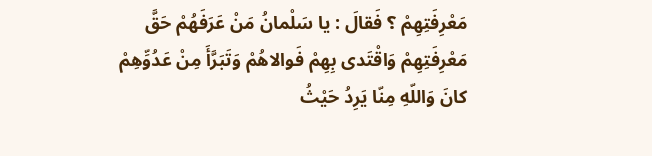مَعْرِفَتِهِمْ ؟ فَقالَ : يا سَلْمانُ مَنْ عَرَفَهُمْ حَقَّ مَعْرِفَتِهِمْ وَاقْتَدى بِهِمْ فَوالاهُمْ وَتَبَرَّأَ مِنْ عَدُوِّهِمْ كانَ وَاللّهِ مِنّا يَرِدُ حَيْثُ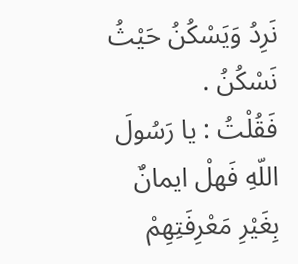نَرِدُ وَيَسْكُنُ حَيْثُ نَسْكُنُ .
فَقُلْتُ : يا رَسُولَ اللّهِ فَهلْ ايمانٌ بِغَيْرِ مَعْرِفَتِهِمْ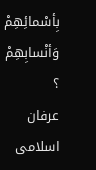بِأسْمائِهِمْ وَأنْسابِهِمْ ؟
عرفان اسلامى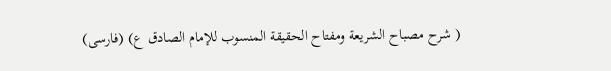( شرح مصباح الشريعة ومفتاح الحقيقة المنسوب للإمام الصادق ع) (فارسى)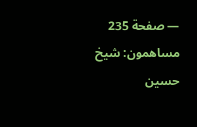— صفحة 235
مساهمون: شيخ حسين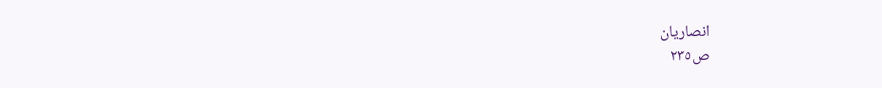انصاريان
ص٢٣٥